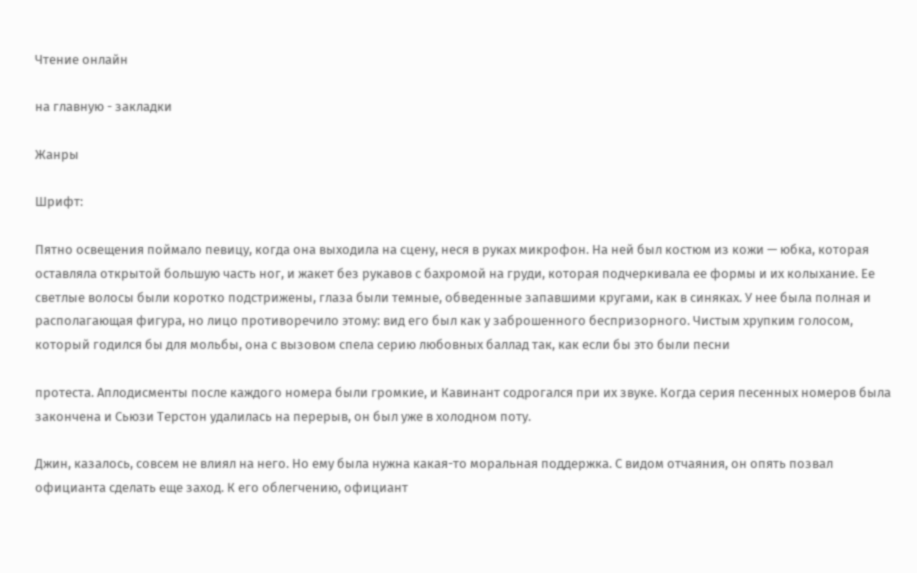Чтение онлайн

на главную - закладки

Жанры

Шрифт:

Пятно освещения поймало певицу, когда она выходила на сцену, неся в руках микрофон. На ней был костюм из кожи — юбка, которая оставляла открытой большую часть ног, и жакет без рукавов с бахромой на груди, которая подчеркивала ее формы и их колыхание. Ее светлые волосы были коротко подстрижены, глаза были темные, обведенные запавшими кругами, как в синяках. У нее была полная и располагающая фигура, но лицо противоречило этому: вид его был как у заброшенного беспризорного. Чистым хрупким голосом, который годился бы для мольбы, она с вызовом спела серию любовных баллад так, как если бы это были песни

протеста. Аплодисменты после каждого номера были громкие, и Кавинант содрогался при их звуке. Когда серия песенных номеров была закончена и Сьюзи Терстон удалилась на перерыв, он был уже в холодном поту.

Джин, казалось, совсем не влиял на него. Но ему была нужна какая-то моральная поддержка. С видом отчаяния, он опять позвал официанта сделать еще заход. К его облегчению, официант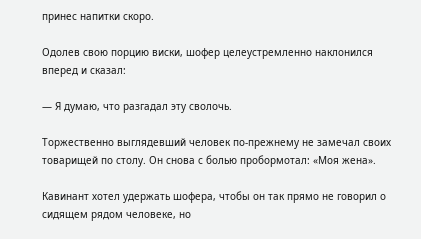принес напитки скоро.

Одолев свою порцию виски, шофер целеустремленно наклонился вперед и сказал:

— Я думаю, что разгадал эту сволочь.

Торжественно выглядевший человек по-прежнему не замечал своих товарищей по столу. Он снова с болью пробормотал: «Моя жена».

Кавинант хотел удержать шофера, чтобы он так прямо не говорил о сидящем рядом человеке, но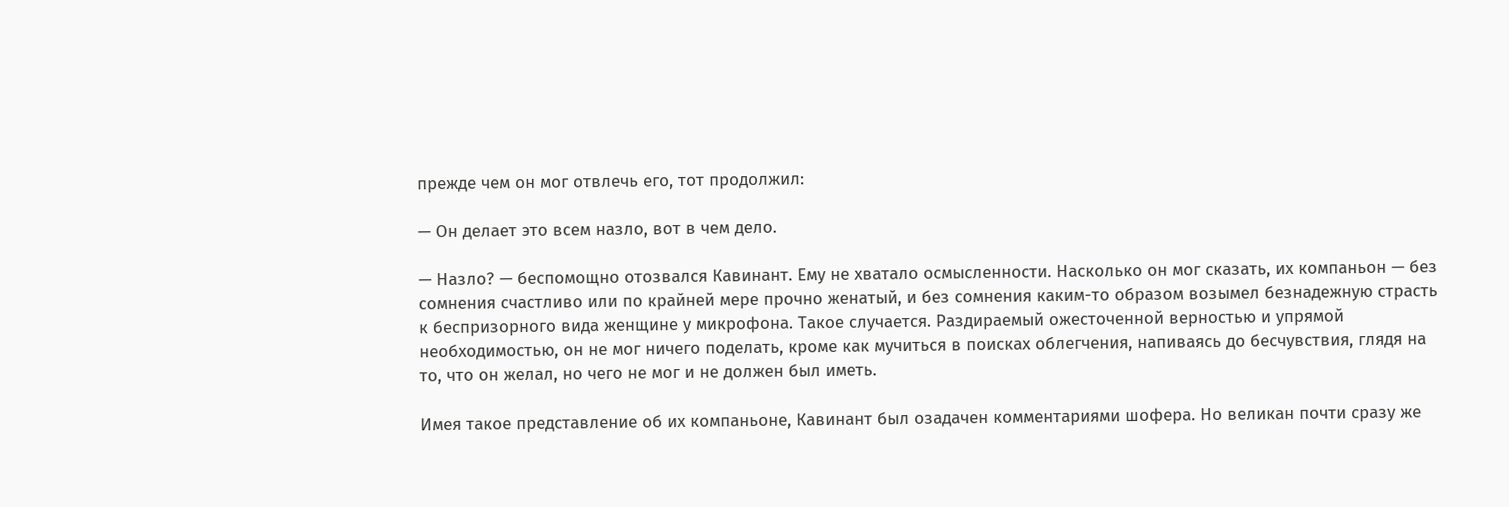прежде чем он мог отвлечь его, тот продолжил:

— Он делает это всем назло, вот в чем дело.

— Назло? — беспомощно отозвался Кавинант. Ему не хватало осмысленности. Насколько он мог сказать, их компаньон — без сомнения счастливо или по крайней мере прочно женатый, и без сомнения каким-то образом возымел безнадежную страсть к беспризорного вида женщине у микрофона. Такое случается. Раздираемый ожесточенной верностью и упрямой необходимостью, он не мог ничего поделать, кроме как мучиться в поисках облегчения, напиваясь до бесчувствия, глядя на то, что он желал, но чего не мог и не должен был иметь.

Имея такое представление об их компаньоне, Кавинант был озадачен комментариями шофера. Но великан почти сразу же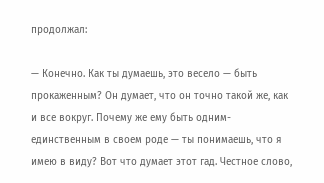продолжал:

— Конечно. Как ты думаешь, это весело — быть прокаженным? Он думает, что он точно такой же, как и все вокруг. Почему же ему быть одним-единственным в своем роде — ты понимаешь, что я имею в виду? Вот что думает этот гад. Честное слово,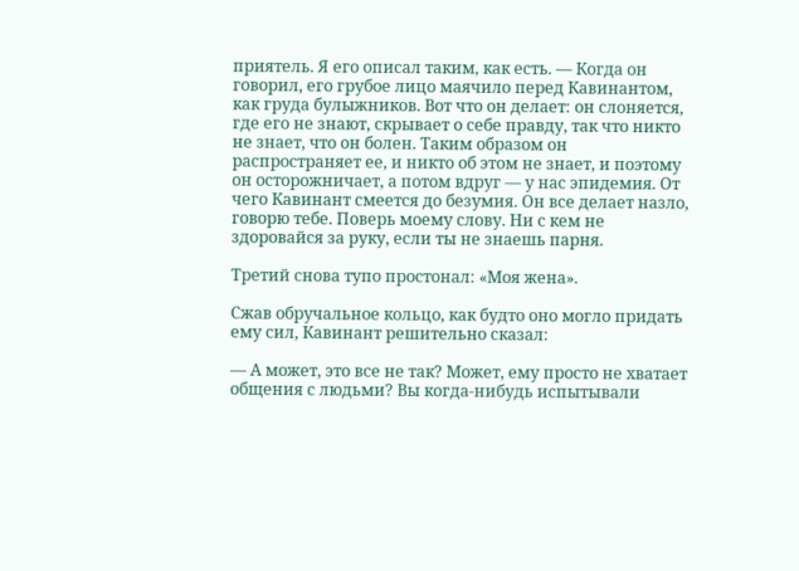приятель. Я его описал таким, как есть. — Когда он говорил, его грубое лицо маячило перед Кавинантом, как груда булыжников. Вот что он делает: он слоняется, где его не знают, скрывает о себе правду, так что никто не знает, что он болен. Таким образом он распространяет ее, и никто об этом не знает, и поэтому он осторожничает, а потом вдруг — у нас эпидемия. От чего Кавинант смеется до безумия. Он все делает назло, говорю тебе. Поверь моему слову. Ни с кем не здоровайся за руку, если ты не знаешь парня.

Третий снова тупо простонал: «Моя жена».

Сжав обручальное кольцо, как будто оно могло придать ему сил, Кавинант решительно сказал:

— А может, это все не так? Может, ему просто не хватает общения с людьми? Вы когда-нибудь испытывали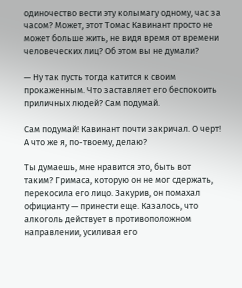одиночество вести эту колымагу одному, час за часом? Может, этот Томас Кавинант просто не может больше жить, не видя время от времени человеческих лиц? Об этом вы не думали?

— Ну так пусть тогда катится к своим прокаженным. Что заставляет его беспокоить приличных людей? Сам подумай.

Сам подумай! Кавинант почти закричал. О черт! А что же я, по-твоему, делаю?

Ты думаешь, мне нравится это, быть вот таким? Гримаса, которую он не мог сдержать, перекосила его лицо. Закурив, он помахал официанту — принести еще. Казалось, что алкоголь действует в противоположном направлении, усиливая его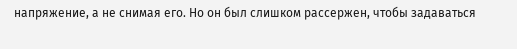напряжение, а не снимая его. Но он был слишком рассержен, чтобы задаваться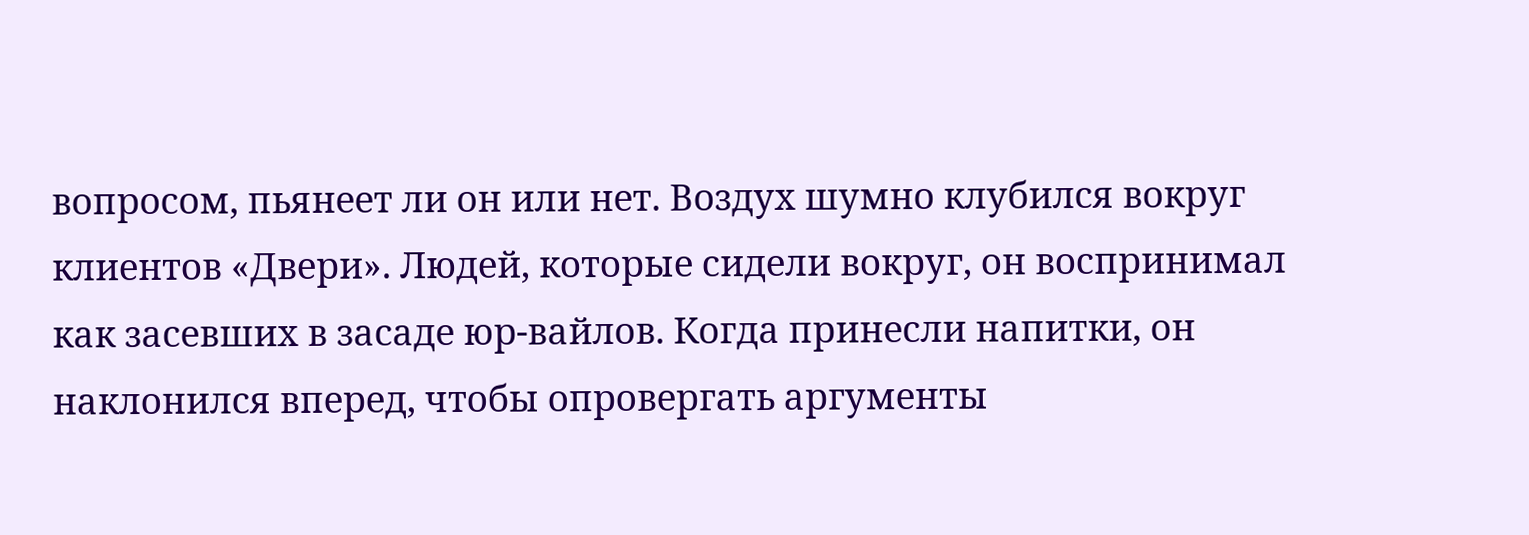вопросом, пьянеет ли он или нет. Воздух шумно клубился вокруг клиентов «Двери». Людей, которые сидели вокруг, он воспринимал как засевших в засаде юр-вайлов. Когда принесли напитки, он наклонился вперед, чтобы опровергать аргументы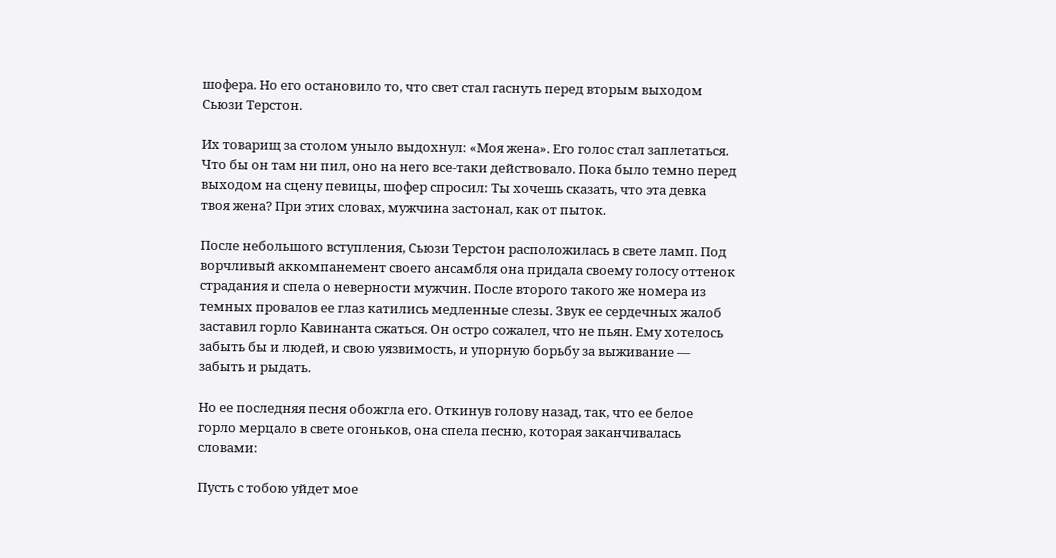шофера. Но его остановило то, что свет стал гаснуть перед вторым выходом Сьюзи Терстон.

Их товарищ за столом уныло выдохнул: «Моя жена». Его голос стал заплетаться. Что бы он там ни пил, оно на него все-таки действовало. Пока было темно перед выходом на сцену певицы, шофер спросил: Ты хочешь сказать, что эта девка твоя жена? При этих словах, мужчина застонал, как от пыток.

После небольшого вступления, Сьюзи Терстон расположилась в свете ламп. Под ворчливый аккомпанемент своего ансамбля она придала своему голосу оттенок страдания и спела о неверности мужчин. После второго такого же номера из темных провалов ее глаз катились медленные слезы. Звук ее сердечных жалоб заставил горло Кавинанта сжаться. Он остро сожалел, что не пьян. Ему хотелось забыть бы и людей, и свою уязвимость, и упорную борьбу за выживание — забыть и рыдать.

Но ее последняя песня обожгла его. Откинув голову назад, так, что ее белое горло мерцало в свете огоньков, она спела песню, которая заканчивалась словами:

Пусть с тобою уйдет мое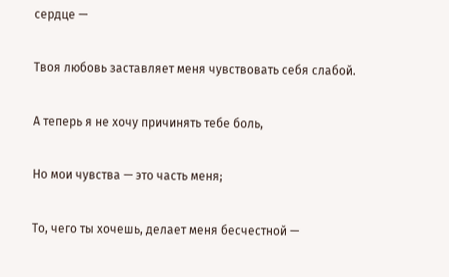сердце —

Твоя любовь заставляет меня чувствовать себя слабой.

А теперь я не хочу причинять тебе боль,

Но мои чувства — это часть меня;

То, чего ты хочешь, делает меня бесчестной —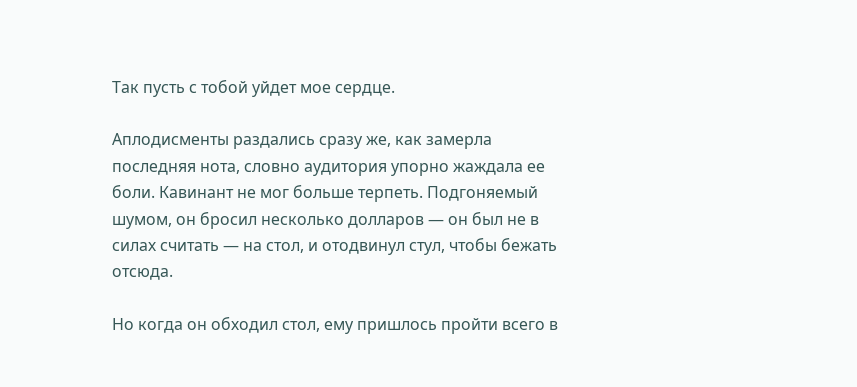Так пусть с тобой уйдет мое сердце.

Аплодисменты раздались сразу же, как замерла последняя нота, словно аудитория упорно жаждала ее боли. Кавинант не мог больше терпеть. Подгоняемый шумом, он бросил несколько долларов — он был не в силах считать — на стол, и отодвинул стул, чтобы бежать отсюда.

Но когда он обходил стол, ему пришлось пройти всего в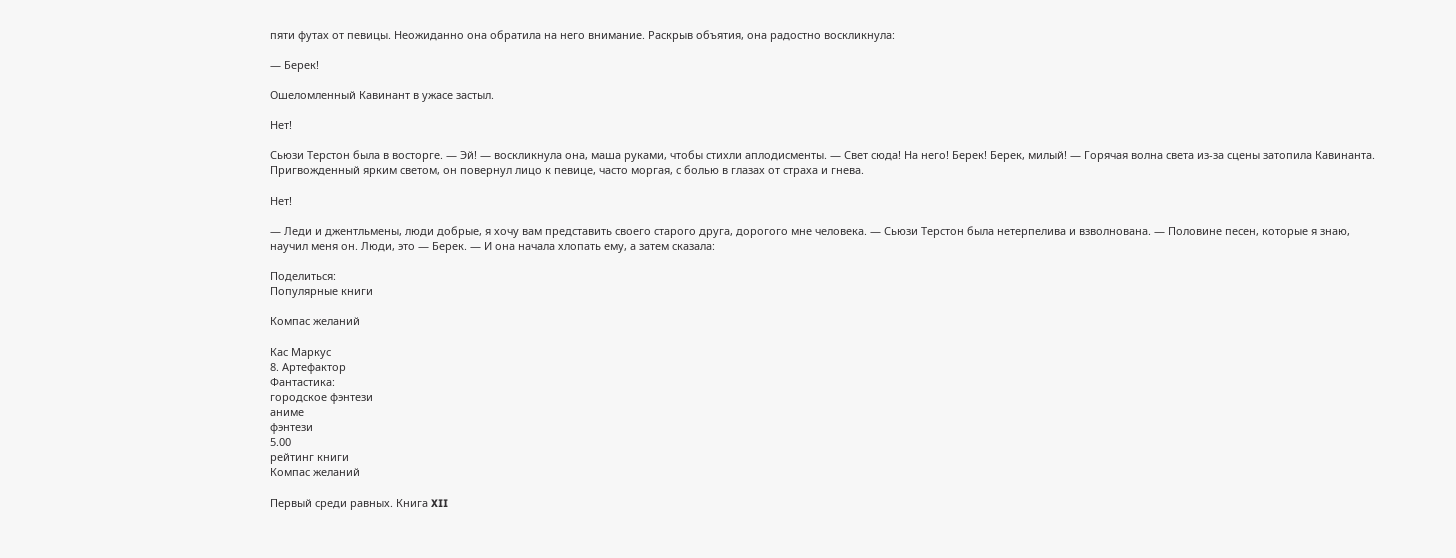пяти футах от певицы. Неожиданно она обратила на него внимание. Раскрыв объятия, она радостно воскликнула:

— Берек!

Ошеломленный Кавинант в ужасе застыл.

Нет!

Сьюзи Терстон была в восторге. — Эй! — воскликнула она, маша руками, чтобы стихли аплодисменты. — Свет сюда! На него! Берек! Берек, милый! — Горячая волна света из-за сцены затопила Кавинанта. Пригвожденный ярким светом, он повернул лицо к певице, часто моргая, с болью в глазах от страха и гнева.

Нет!

— Леди и джентльмены, люди добрые, я хочу вам представить своего старого друга, дорогого мне человека. — Сьюзи Терстон была нетерпелива и взволнована. — Половине песен, которые я знаю, научил меня он. Люди, это — Берек. — И она начала хлопать ему, а затем сказала:

Поделиться:
Популярные книги

Компас желаний

Кас Маркус
8. Артефактор
Фантастика:
городское фэнтези
аниме
фэнтези
5.00
рейтинг книги
Компас желаний

Первый среди равных. Книга XII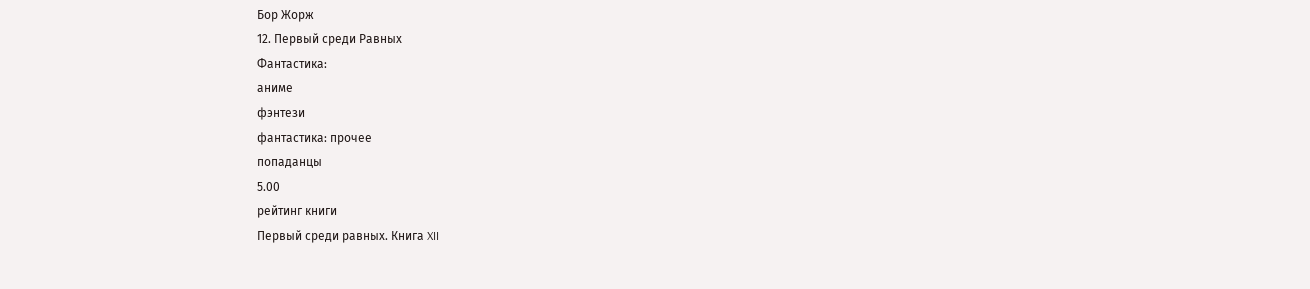Бор Жорж
12. Первый среди Равных
Фантастика:
аниме
фэнтези
фантастика: прочее
попаданцы
5.00
рейтинг книги
Первый среди равных. Книга XII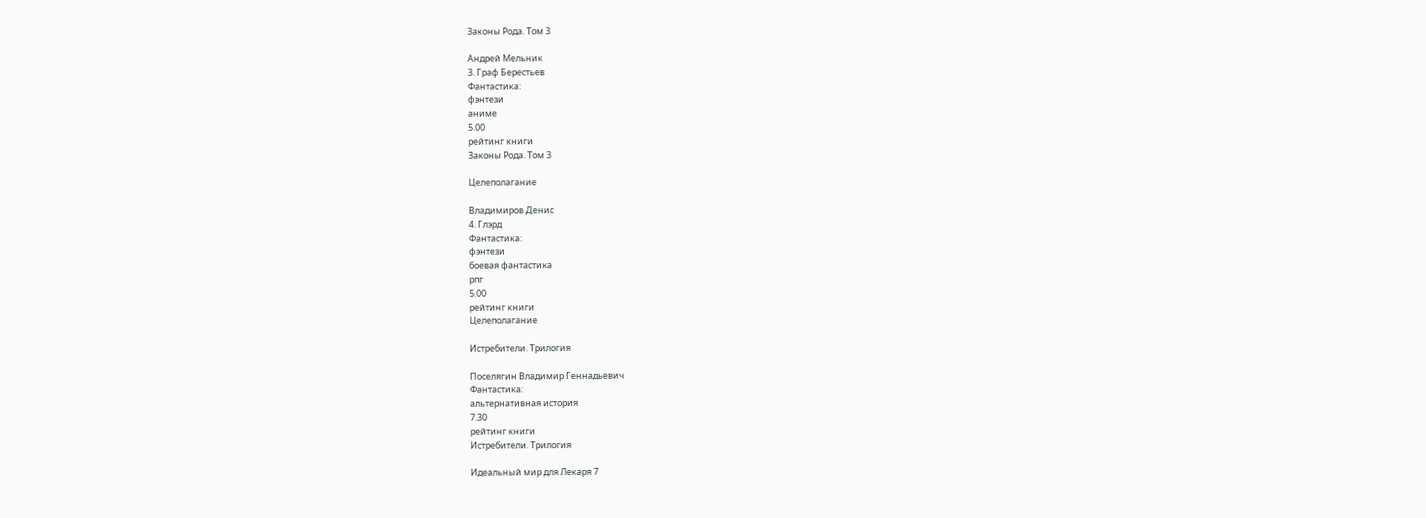Законы Рода. Том 3

Андрей Мельник
3. Граф Берестьев
Фантастика:
фэнтези
аниме
5.00
рейтинг книги
Законы Рода. Том 3

Целеполагание

Владимиров Денис
4. Глэрд
Фантастика:
фэнтези
боевая фантастика
рпг
5.00
рейтинг книги
Целеполагание

Истребители. Трилогия

Поселягин Владимир Геннадьевич
Фантастика:
альтернативная история
7.30
рейтинг книги
Истребители. Трилогия

Идеальный мир для Лекаря 7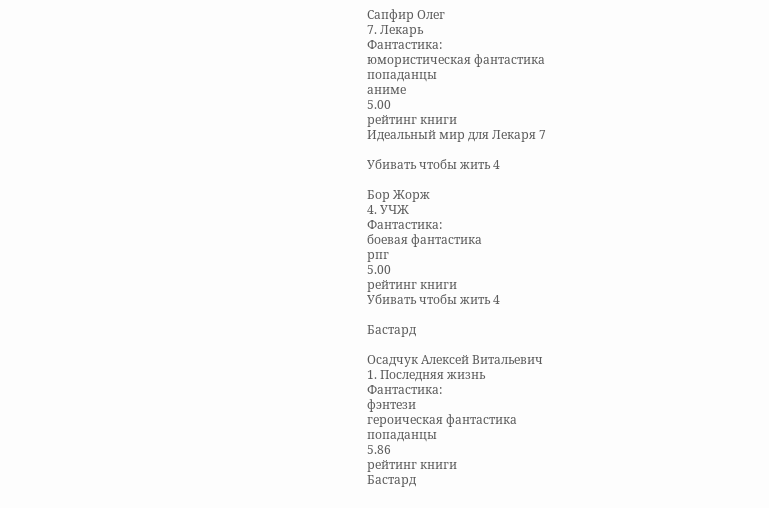Сапфир Олег
7. Лекарь
Фантастика:
юмористическая фантастика
попаданцы
аниме
5.00
рейтинг книги
Идеальный мир для Лекаря 7

Убивать чтобы жить 4

Бор Жорж
4. УЧЖ
Фантастика:
боевая фантастика
рпг
5.00
рейтинг книги
Убивать чтобы жить 4

Бастард

Осадчук Алексей Витальевич
1. Последняя жизнь
Фантастика:
фэнтези
героическая фантастика
попаданцы
5.86
рейтинг книги
Бастард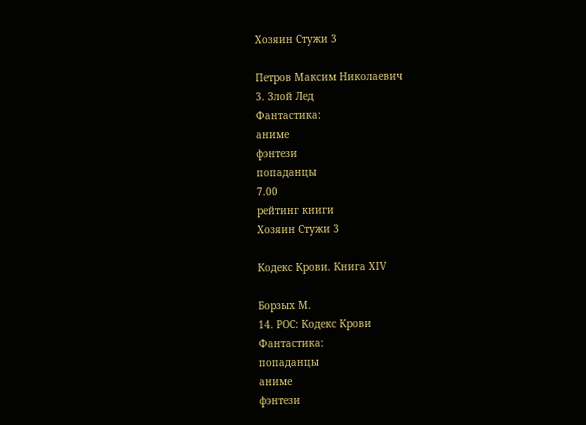Хозяин Стужи 3

Петров Максим Николаевич
3. Злой Лед
Фантастика:
аниме
фэнтези
попаданцы
7.00
рейтинг книги
Хозяин Стужи 3

Кодекс Крови. Книга ХIV

Борзых М.
14. РОС: Кодекс Крови
Фантастика:
попаданцы
аниме
фэнтези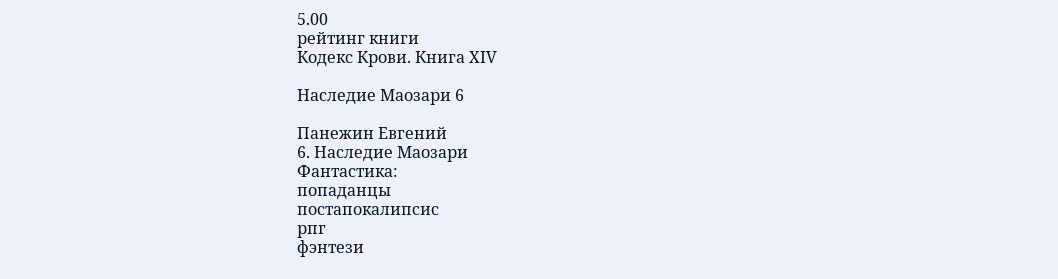5.00
рейтинг книги
Кодекс Крови. Книга ХIV

Наследие Маозари 6

Панежин Евгений
6. Наследие Маозари
Фантастика:
попаданцы
постапокалипсис
рпг
фэнтези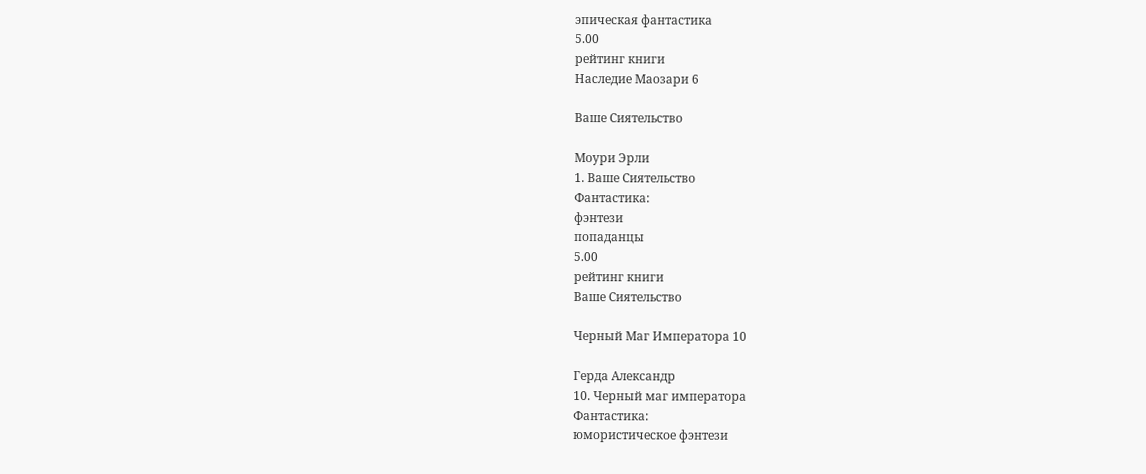эпическая фантастика
5.00
рейтинг книги
Наследие Маозари 6

Ваше Сиятельство

Моури Эрли
1. Ваше Сиятельство
Фантастика:
фэнтези
попаданцы
5.00
рейтинг книги
Ваше Сиятельство

Черный Маг Императора 10

Герда Александр
10. Черный маг императора
Фантастика:
юмористическое фэнтези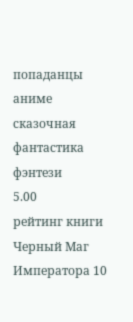попаданцы
аниме
сказочная фантастика
фэнтези
5.00
рейтинг книги
Черный Маг Императора 10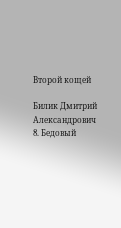Второй кощей

Билик Дмитрий Александрович
8. Бедовый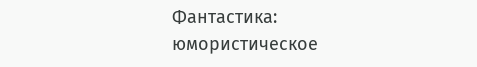Фантастика:
юмористическое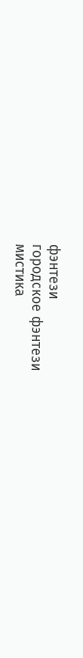фэнтези
городское фэнтези
мистика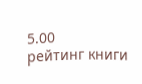5.00
рейтинг книги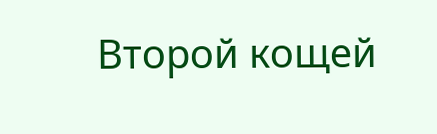Второй кощей